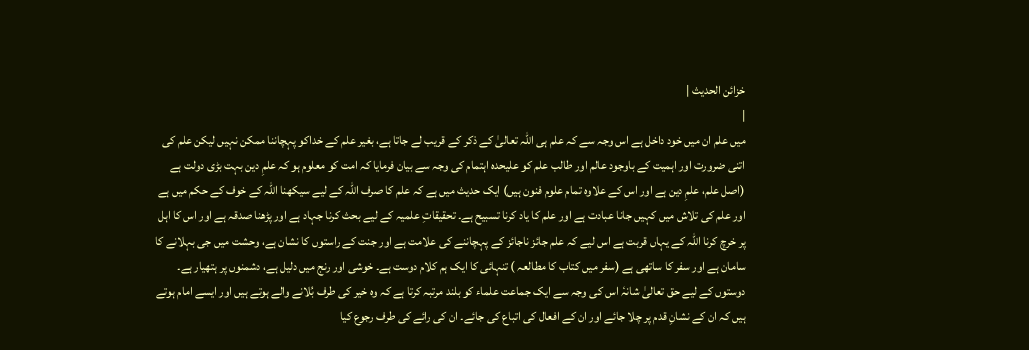خزائن الحدیث |
|
میں علم ان میں خود داخل ہے اس وجہ سے کہ علم ہی اللہ تعالیٰ کے ذکر کے قریب لے جاتا ہے، بغیر علم کے خداکو پہچاننا ممکن نہیں لیکن علم کی اتنی ضرورت اور اہمیت کے باوجود عالم اور طالب علم کو علیحدہ اہتمام کی وجہ سے بیان فرمایا کہ امت کو معلوم ہو کہ علمِ دین بہت بڑی دولت ہے (اصل علم، علمِ دین ہے اور اس کے علاوہ تمام علوم فنون ہیں) ایک حدیث میں ہے کہ علم کا صرف اللہ کے لیے سیکھنا اللہ کے خوف کے حکم میں ہے اور علم کی تلاش میں کہیں جانا عبادت ہے اور علم کا یاد کرنا تسبیح ہے۔ تحقیقاتِ علمیہ کے لیے بحث کرنا جہاد ہے اور پڑھنا صدقہ ہے اور اس کا اہل پر خرچ کرنا اللہ کے یہاں قربت ہے اس لیے کہ علم جائز ناجائز کے پہچاننے کی علامت ہے اور جنت کے راستوں کا نشان ہے، وحشت میں جی بہلانے کا سامان ہے اور سفر کا ساتھی ہے (سفر میں کتاب کا مطالعہ ) تنہائی کا ایک ہم کلام دوست ہے۔ خوشی اور رنج میں دلیل ہے، دشمنوں پر ہتھیار ہے۔ دوستوں کے لیے حق تعالیٰ شانہٗ اس کی وجہ سے ایک جماعت علماء کو بلند مرتبہ کرتا ہے کہ وہ خیر کی طرف بُلانے والے ہوتے ہیں اور ایسے امام ہوتے ہیں کہ ان کے نشانِ قدم پر چلا جائے اور ان کے افعال کی اتباع کی جائے۔ ان کی رائے کی طرف رجوع کیا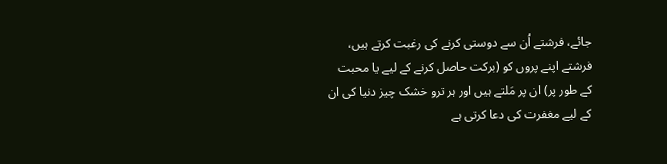جائے، فرشتے اُن سے دوستی کرنے کی رغبت کرتے ہیں، فرشتے اپنے پروں کو (برکت حاصل کرنے کے لیے یا محبت کے طور پر) ان پر مَلتے ہیں اور ہر ترو خشک چیز دنیا کی ان کے لیے مغفرت کی دعا کرتی ہے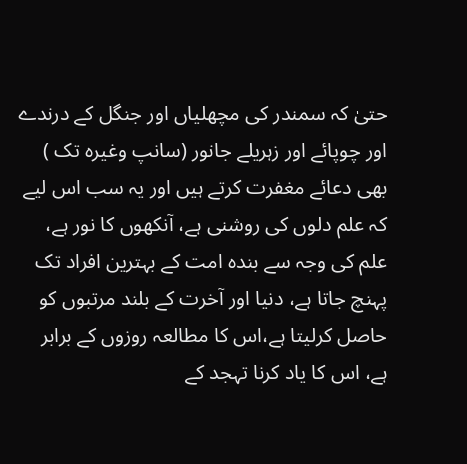حتیٰ کہ سمندر کی مچھلیاں اور جنگل کے درندے اور چوپائے اور زہریلے جانور (سانپ وغیرہ تک ) بھی دعائے مغفرت کرتے ہیں اور یہ سب اس لیے کہ علم دلوں کی روشنی ہے، آنکھوں کا نور ہے، علم کی وجہ سے بندہ امت کے بہترین افراد تک پہنچ جاتا ہے، دنیا اور آخرت کے بلند مرتبوں کو حاصل کرلیتا ہے،اس کا مطالعہ روزوں کے برابر ہے، اس کا یاد کرنا تہجد کے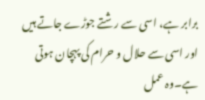برابر ہے، اسی سے رشتے جوڑے جاتے ہیں اور اسی سے حلال و حرام کی پہچان ہوتی ہے۔وہ عمل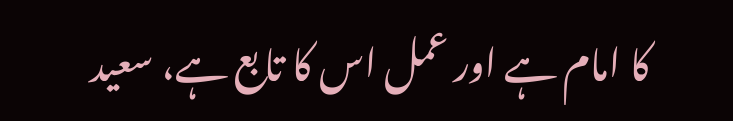کا امام ہے اور عمل اس کا تابع ہے، سعید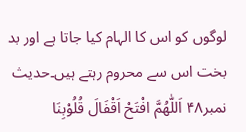لوگوں کو اس کا الہام کیا جاتا ہے اور بد بخت اس سے محروم رہتے ہیں۔حدیث نمبر۴۸ اَللّٰھُمَّ افْتَحْ اَقْفَالَ قُلُوْبِنَا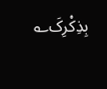بِذِکْرِکَ؎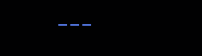---